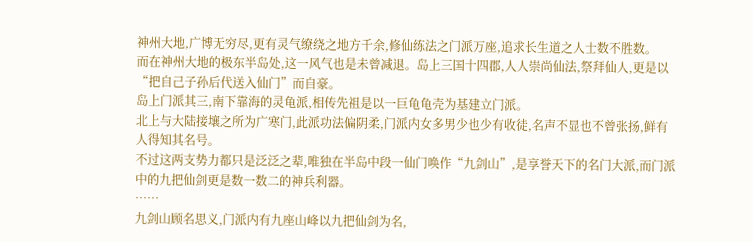神州大地,广博无穷尽,更有灵气缭绕之地方千余,修仙练法之门派万座,追求长生道之人士数不胜数。
而在神州大地的极东半岛处,这一风气也是未曾减退。岛上三国十四郡,人人崇尚仙法,祭拜仙人,更是以“把自己子孙后代送入仙门”而自豪。
岛上门派其三,南下靠海的灵龟派,相传先祖是以一巨龟龟壳为基建立门派。
北上与大陆接壤之所为广寒门,此派功法偏阴柔,门派内女多男少也少有收徒,名声不显也不曾张扬,鲜有人得知其名号。
不过这两支势力都只是泛泛之辈,唯独在半岛中段一仙门唤作“九剑山”,是享誉天下的名门大派,而门派中的九把仙剑更是数一数二的神兵利器。
……
九剑山顾名思义,门派内有九座山峰以九把仙剑为名,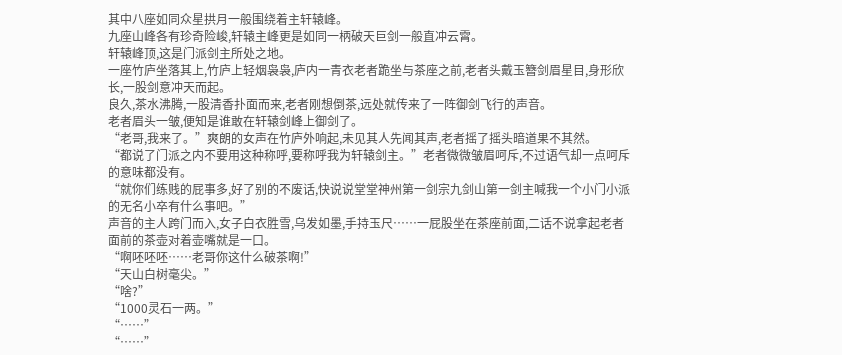其中八座如同众星拱月一般围绕着主轩辕峰。
九座山峰各有珍奇险峻,轩辕主峰更是如同一柄破天巨剑一般直冲云霄。
轩辕峰顶,这是门派剑主所处之地。
一座竹庐坐落其上,竹庐上轻烟袅袅,庐内一青衣老者跪坐与茶座之前,老者头戴玉簪剑眉星目,身形欣长,一股剑意冲天而起。
良久,茶水沸腾,一股清香扑面而来,老者刚想倒茶,远处就传来了一阵御剑飞行的声音。
老者眉头一皱,便知是谁敢在轩辕剑峰上御剑了。
“老哥,我来了。”爽朗的女声在竹庐外响起,未见其人先闻其声,老者摇了摇头暗道果不其然。
“都说了门派之内不要用这种称呼,要称呼我为轩辕剑主。”老者微微皱眉呵斥,不过语气却一点呵斥的意味都没有。
“就你们练贱的屁事多,好了别的不废话,快说说堂堂神州第一剑宗九剑山第一剑主喊我一个小门小派的无名小卒有什么事吧。”
声音的主人跨门而入,女子白衣胜雪,乌发如墨,手持玉尺……一屁股坐在茶座前面,二话不说拿起老者面前的茶壶对着壶嘴就是一口。
“啊呸呸呸……老哥你这什么破茶啊!”
“天山白树毫尖。”
“啥?”
“1000灵石一两。”
“……”
“……”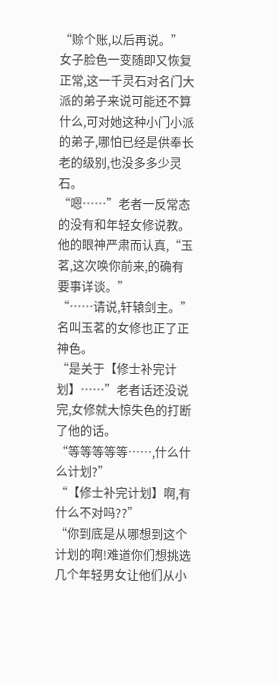“赊个账,以后再说。”
女子脸色一变随即又恢复正常,这一千灵石对名门大派的弟子来说可能还不算什么,可对她这种小门小派的弟子,哪怕已经是供奉长老的级别,也没多多少灵石。
“嗯……”老者一反常态的没有和年轻女修说教。
他的眼神严肃而认真,“玉茗,这次唤你前来,的确有要事详谈。”
“……请说,轩辕剑主。”名叫玉茗的女修也正了正神色。
“是关于【修士补完计划】……”老者话还没说完,女修就大惊失色的打断了他的话。
“等等等等等……,什么什么计划?”
“【修士补完计划】啊,有什么不对吗??”
“你到底是从哪想到这个计划的啊!难道你们想挑选几个年轻男女让他们从小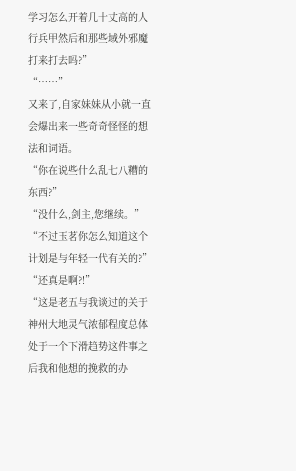学习怎么开着几十丈高的人行兵甲然后和那些域外邪魔打来打去吗?”
“……”
又来了,自家妹妹从小就一直会爆出来一些奇奇怪怪的想法和词语。
“你在说些什么乱七八糟的东西?”
“没什么,剑主,您继续。”
“不过玉茗你怎么知道这个计划是与年轻一代有关的?”
“还真是啊?!”
“这是老五与我谈过的关于神州大地灵气浓郁程度总体处于一个下滑趋势这件事之后我和他想的挽救的办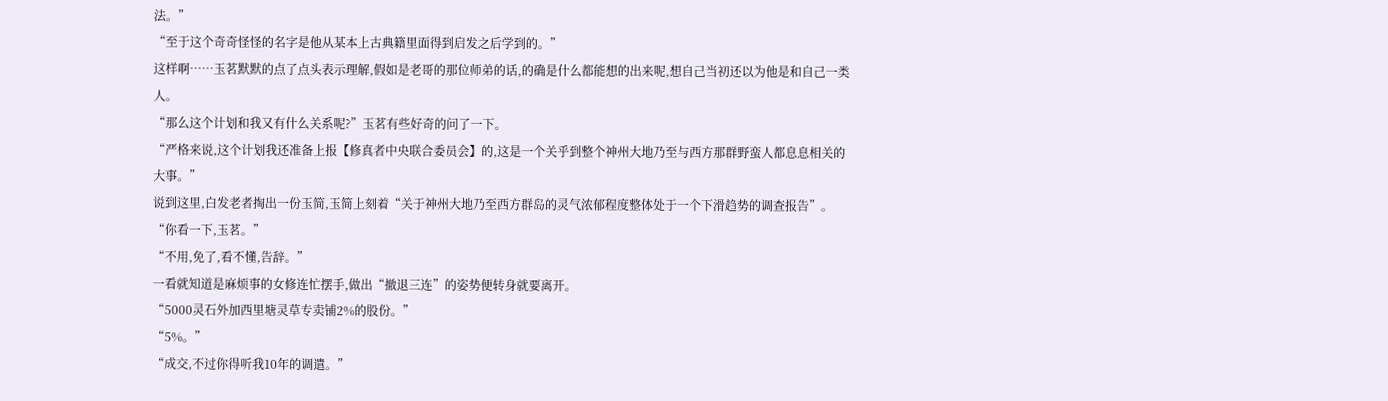法。”
“至于这个奇奇怪怪的名字是他从某本上古典籍里面得到启发之后学到的。”
这样啊……玉茗默默的点了点头表示理解,假如是老哥的那位师弟的话,的确是什么都能想的出来呢,想自己当初还以为他是和自己一类人。
“那么这个计划和我又有什么关系呢?”玉茗有些好奇的问了一下。
“严格来说,这个计划我还准备上报【修真者中央联合委员会】的,这是一个关乎到整个神州大地乃至与西方那群野蛮人都息息相关的大事。”
说到这里,白发老者掏出一份玉简,玉简上刻着“关于神州大地乃至西方群岛的灵气浓郁程度整体处于一个下滑趋势的调查报告”。
“你看一下,玉茗。”
“不用,免了,看不懂,告辞。”
一看就知道是麻烦事的女修连忙摆手,做出“撤退三连”的姿势便转身就要离开。
“5000灵石外加西里塘灵草专卖铺2%的股份。”
“5%。”
“成交,不过你得听我10年的调遣。”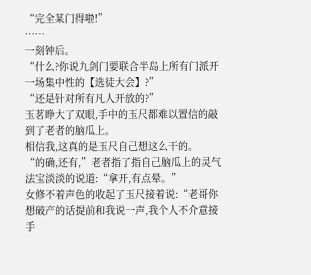“完全某门得啦!”
……
一刻钟后。
“什么?你说九剑门要联合半岛上所有门派开一场集中性的【选徒大会】?”
“还是针对所有凡人开放的?”
玉茗睁大了双眼,手中的玉尺都难以置信的敲到了老者的脑瓜上。
相信我,这真的是玉尺自己想这么干的。
“的确,还有,”老者指了指自己脑瓜上的灵气法宝淡淡的说道:“拿开,有点晕。”
女修不着声色的收起了玉尺接着说:“老哥你想破产的话提前和我说一声,我个人不介意接手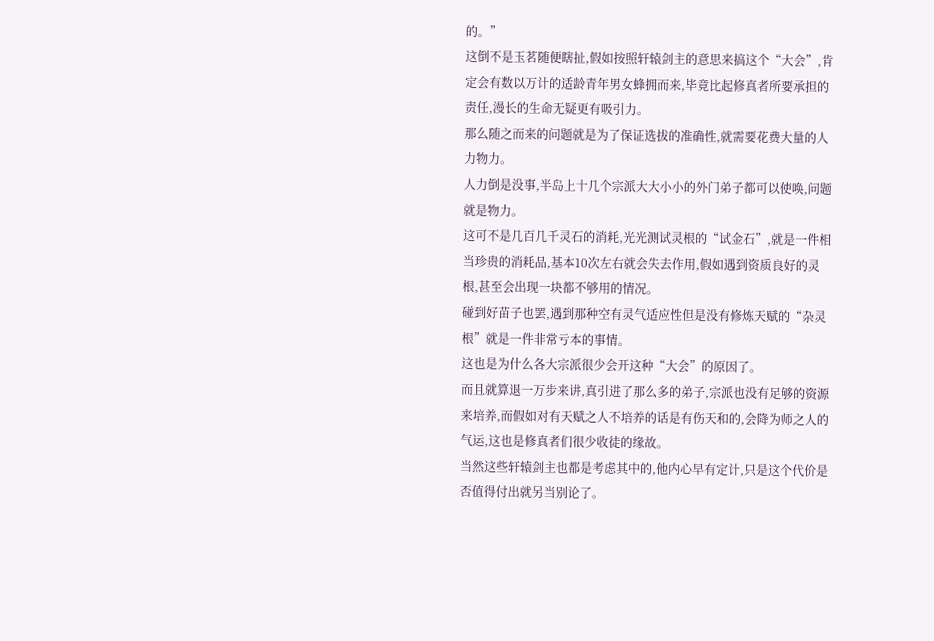的。”
这倒不是玉茗随便瞎扯,假如按照轩辕剑主的意思来搞这个“大会”,肯定会有数以万计的适龄青年男女蜂拥而来,毕竟比起修真者所要承担的责任,漫长的生命无疑更有吸引力。
那么随之而来的问题就是为了保证选拔的准确性,就需要花费大量的人力物力。
人力倒是没事,半岛上十几个宗派大大小小的外门弟子都可以使唤,问题就是物力。
这可不是几百几千灵石的消耗,光光测试灵根的“试金石”,就是一件相当珍贵的消耗品,基本10次左右就会失去作用,假如遇到资质良好的灵根,甚至会出现一块都不够用的情况。
碰到好苗子也罢,遇到那种空有灵气适应性但是没有修炼天赋的“杂灵根”就是一件非常亏本的事情。
这也是为什么各大宗派很少会开这种“大会”的原因了。
而且就算退一万步来讲,真引进了那么多的弟子,宗派也没有足够的资源来培养,而假如对有天赋之人不培养的话是有伤天和的,会降为师之人的气运,这也是修真者们很少收徒的缘故。
当然这些轩辕剑主也都是考虑其中的,他内心早有定计,只是这个代价是否值得付出就另当别论了。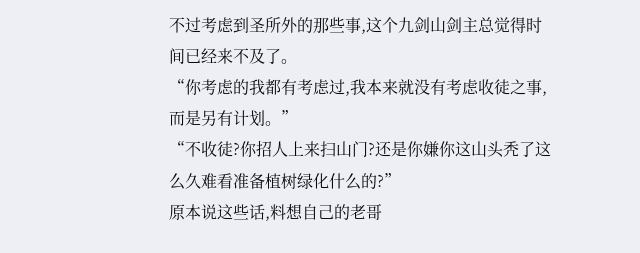不过考虑到圣所外的那些事,这个九剑山剑主总觉得时间已经来不及了。
“你考虑的我都有考虑过,我本来就没有考虑收徒之事,而是另有计划。”
“不收徒?你招人上来扫山门?还是你嫌你这山头秃了这么久难看准备植树绿化什么的?”
原本说这些话,料想自己的老哥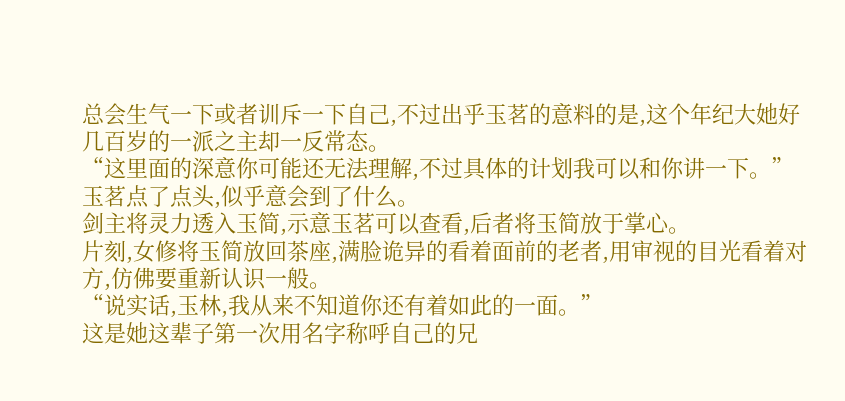总会生气一下或者训斥一下自己,不过出乎玉茗的意料的是,这个年纪大她好几百岁的一派之主却一反常态。
“这里面的深意你可能还无法理解,不过具体的计划我可以和你讲一下。”
玉茗点了点头,似乎意会到了什么。
剑主将灵力透入玉简,示意玉茗可以查看,后者将玉简放于掌心。
片刻,女修将玉简放回茶座,满脸诡异的看着面前的老者,用审视的目光看着对方,仿佛要重新认识一般。
“说实话,玉林,我从来不知道你还有着如此的一面。”
这是她这辈子第一次用名字称呼自己的兄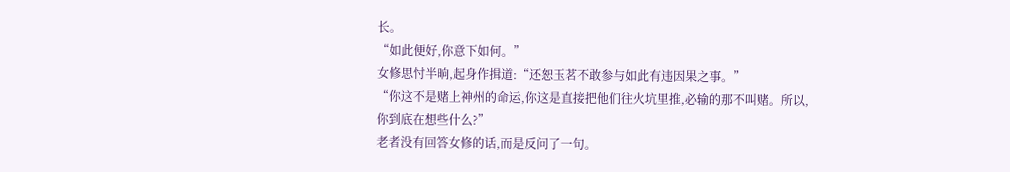长。
“如此便好,你意下如何。”
女修思忖半晌,起身作揖道:“还恕玉茗不敢参与如此有违因果之事。”
“你这不是赌上神州的命运,你这是直接把他们往火坑里推,必输的那不叫赌。所以,你到底在想些什么?”
老者没有回答女修的话,而是反问了一句。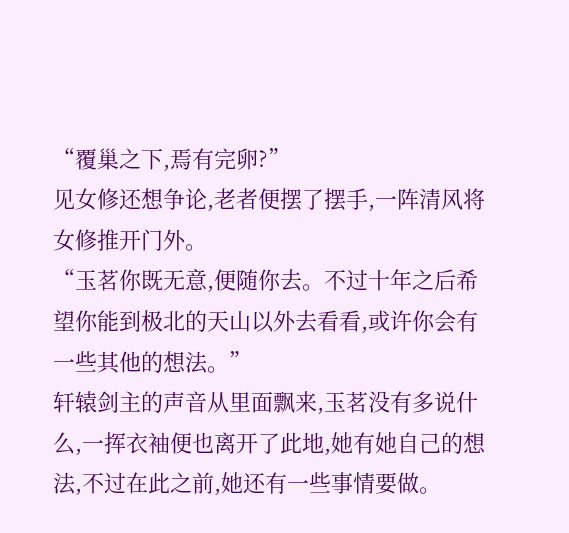“覆巢之下,焉有完卵?”
见女修还想争论,老者便摆了摆手,一阵清风将女修推开门外。
“玉茗你既无意,便随你去。不过十年之后希望你能到极北的天山以外去看看,或许你会有一些其他的想法。”
轩辕剑主的声音从里面飘来,玉茗没有多说什么,一挥衣袖便也离开了此地,她有她自己的想法,不过在此之前,她还有一些事情要做。